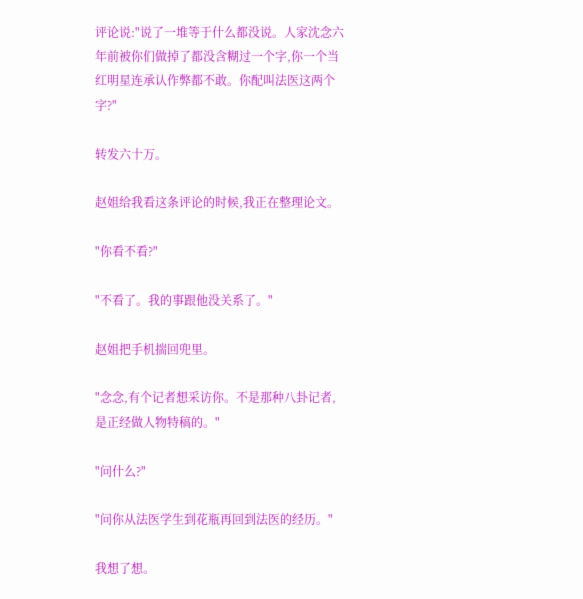评论说:"说了一堆等于什么都没说。人家沈念六年前被你们做掉了都没含糊过一个字,你一个当红明星连承认作弊都不敢。你配叫法医这两个字?"

转发六十万。

赵姐给我看这条评论的时候,我正在整理论文。

"你看不看?"

"不看了。我的事跟他没关系了。"

赵姐把手机揣回兜里。

"念念,有个记者想采访你。不是那种八卦记者,是正经做人物特稿的。"

"问什么?"

"问你从法医学生到花瓶再回到法医的经历。"

我想了想。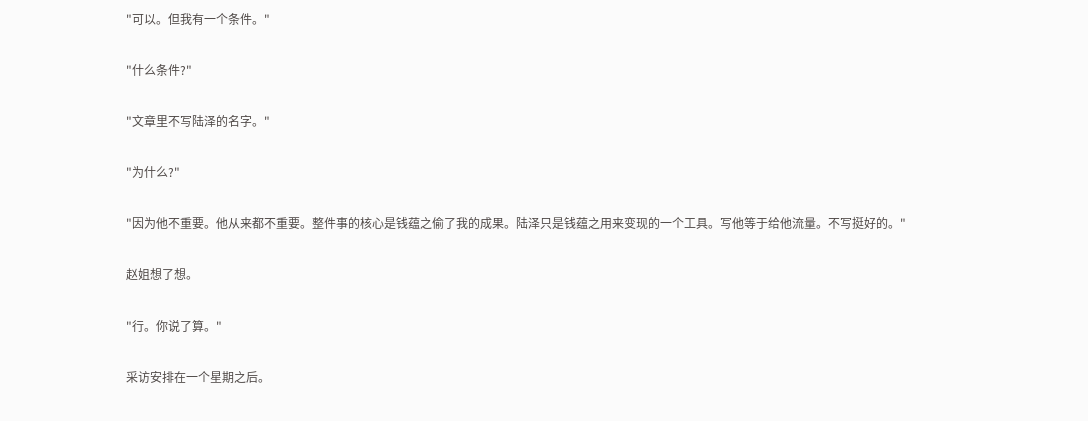"可以。但我有一个条件。"

"什么条件?"

"文章里不写陆泽的名字。"

"为什么?"

"因为他不重要。他从来都不重要。整件事的核心是钱蕴之偷了我的成果。陆泽只是钱蕴之用来变现的一个工具。写他等于给他流量。不写挺好的。"

赵姐想了想。

"行。你说了算。"

采访安排在一个星期之后。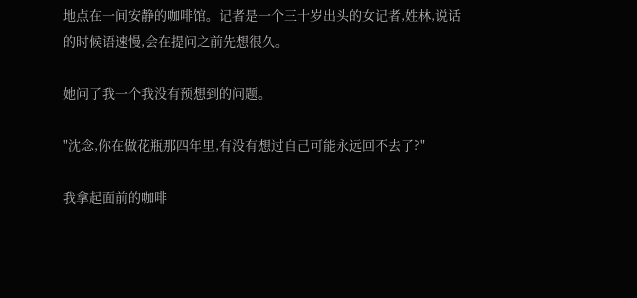地点在一间安静的咖啡馆。记者是一个三十岁出头的女记者,姓林,说话的时候语速慢,会在提问之前先想很久。

她问了我一个我没有预想到的问题。

"沈念,你在做花瓶那四年里,有没有想过自己可能永远回不去了?"

我拿起面前的咖啡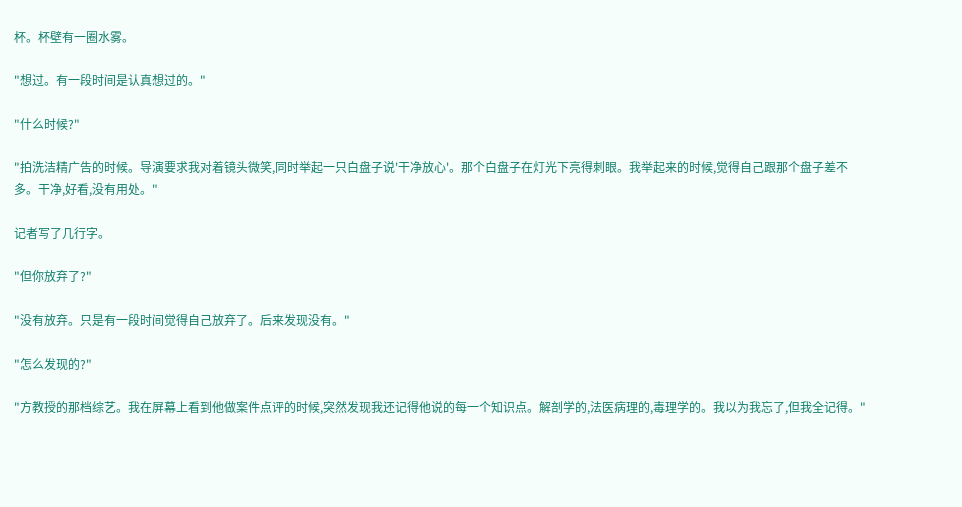杯。杯壁有一圈水雾。

"想过。有一段时间是认真想过的。"

"什么时候?"

"拍洗洁精广告的时候。导演要求我对着镜头微笑,同时举起一只白盘子说'干净放心'。那个白盘子在灯光下亮得刺眼。我举起来的时候,觉得自己跟那个盘子差不多。干净,好看,没有用处。"

记者写了几行字。

"但你放弃了?"

"没有放弃。只是有一段时间觉得自己放弃了。后来发现没有。"

"怎么发现的?"

"方教授的那档综艺。我在屏幕上看到他做案件点评的时候,突然发现我还记得他说的每一个知识点。解剖学的,法医病理的,毒理学的。我以为我忘了,但我全记得。"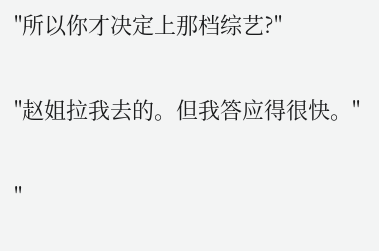"所以你才决定上那档综艺?"

"赵姐拉我去的。但我答应得很快。"

"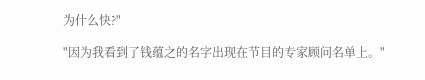为什么快?"

"因为我看到了钱蕴之的名字出现在节目的专家顾问名单上。"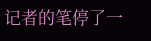记者的笔停了一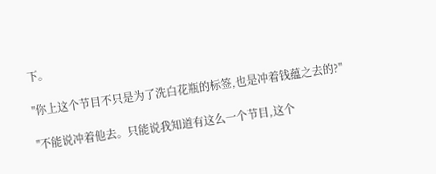下。

"你上这个节目不只是为了洗白花瓶的标签,也是冲着钱蕴之去的?"

"不能说冲着他去。只能说我知道有这么一个节目,这个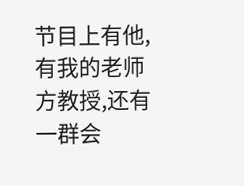节目上有他,有我的老师方教授,还有一群会